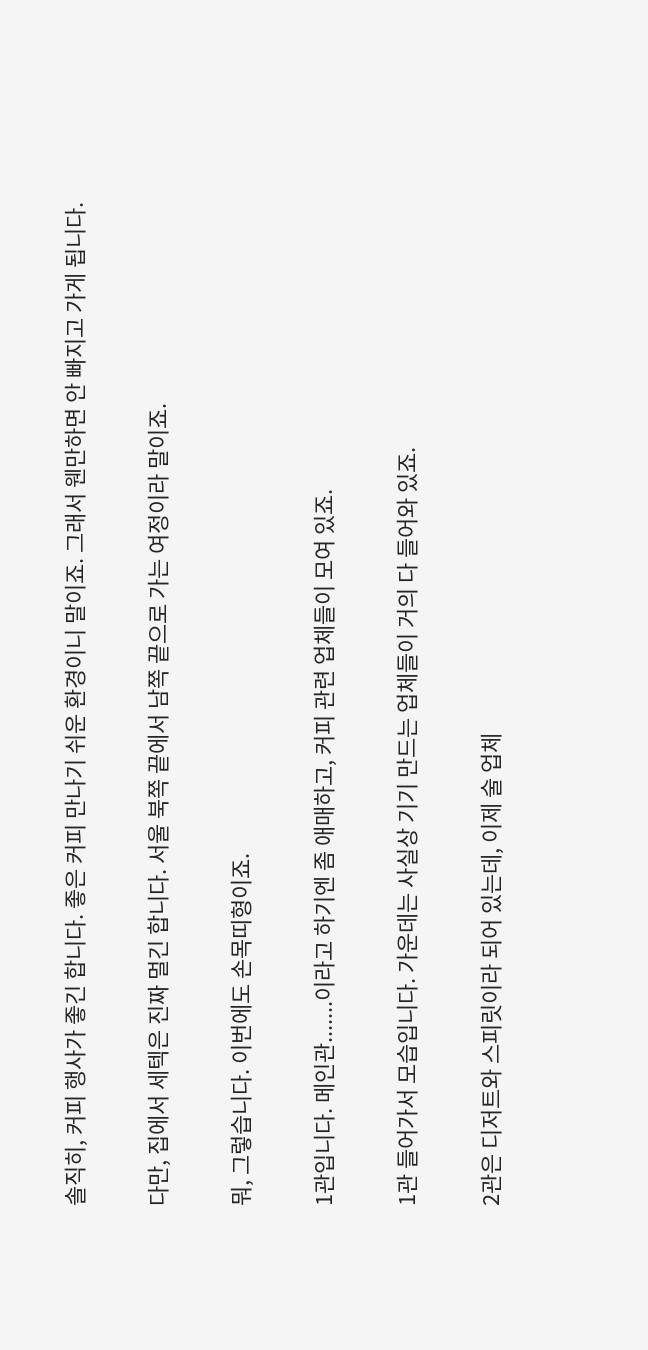솔직히, 커피 행사가 좋긴 합니다. 좋은 커피 만나기 쉬운 환경이니 말이죠. 그래서 웬만하면 안 빠지고 가게 됩니다.

다만, 집에서 세텍은 진짜 멀긴 합니다. 서울 북쪽 끝에서 남쪽 끝으로 가는 여정이라 말이죠.

뭐, 그렇습니다. 이번에도 손목띠형이죠.

1관입니다. 메인관.......이라고 하기엔 좀 애매하고, 커피 관련 업체들이 모여 있죠.

1관 들어가서 모습입니다. 가운데는 사실상 기기 만드는 업체들이 거의 다 들어와 있죠.

2관은 디저트와 스피릿이라 되어 있는데, 이제 술 업체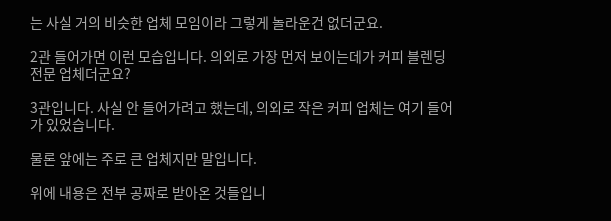는 사실 거의 비슷한 업체 모임이라 그렇게 놀라운건 없더군요.

2관 들어가면 이런 모습입니다. 의외로 가장 먼저 보이는데가 커피 블렌딩 전문 업체더군요?

3관입니다. 사실 안 들어가려고 했는데, 의외로 작은 커피 업체는 여기 들어가 있었습니다.

물론 앞에는 주로 큰 업체지만 말입니다.

위에 내용은 전부 공짜로 받아온 것들입니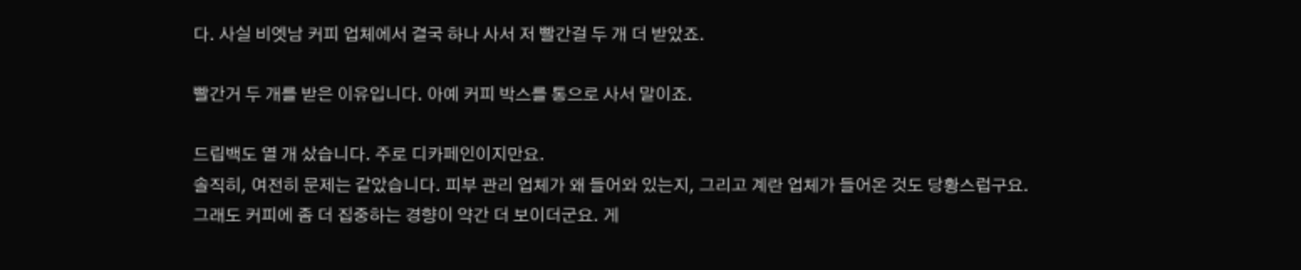다. 사실 비엣남 커피 업체에서 결국 하나 사서 저 빨간걸 두 개 더 받았죠.

빨간거 두 개를 받은 이유입니다. 아예 커피 박스를 통으로 사서 말이죠.

드립백도 열 개 샀습니다. 주로 디카페인이지만요.
솔직히, 여전히 문제는 같았습니다. 피부 관리 업체가 왜 들어와 있는지, 그리고 계란 업체가 들어온 것도 당황스럽구요. 그래도 커피에 좀 더 집중하는 경향이 약간 더 보이더군요. 게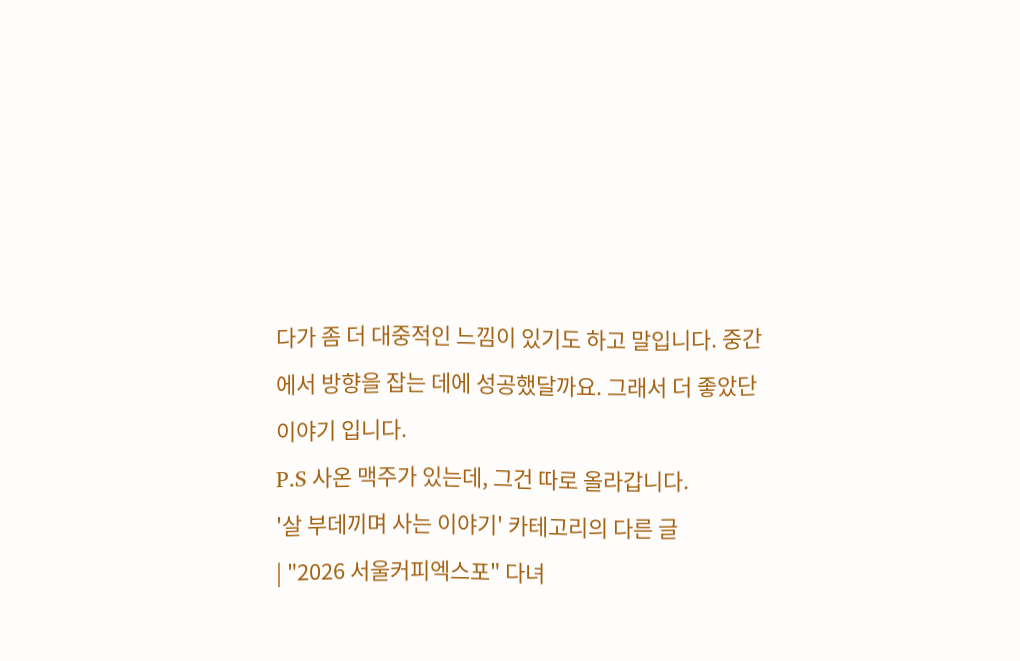다가 좀 더 대중적인 느낌이 있기도 하고 말입니다. 중간에서 방향을 잡는 데에 성공했달까요. 그래서 더 좋았단 이야기 입니다.
P.S 사온 맥주가 있는데, 그건 따로 올라갑니다.
'살 부데끼며 사는 이야기' 카테고리의 다른 글
| "2026 서울커피엑스포" 다녀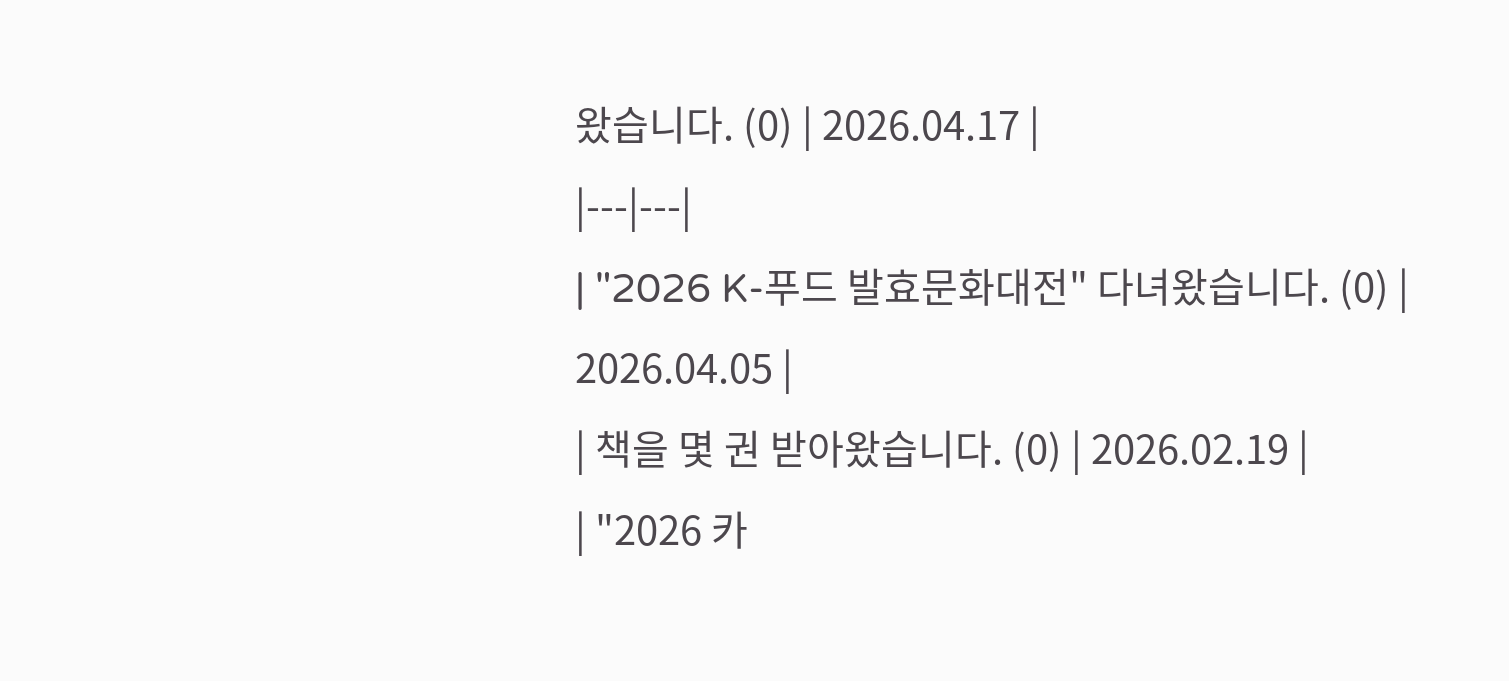왔습니다. (0) | 2026.04.17 |
|---|---|
| "2026 K-푸드 발효문화대전" 다녀왔습니다. (0) | 2026.04.05 |
| 책을 몇 권 받아왔습니다. (0) | 2026.02.19 |
| "2026 카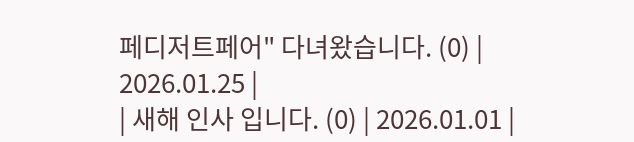페디저트페어" 다녀왔습니다. (0) | 2026.01.25 |
| 새해 인사 입니다. (0) | 2026.01.01 |